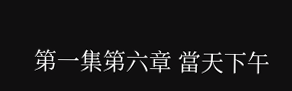第一集第六章 當天下午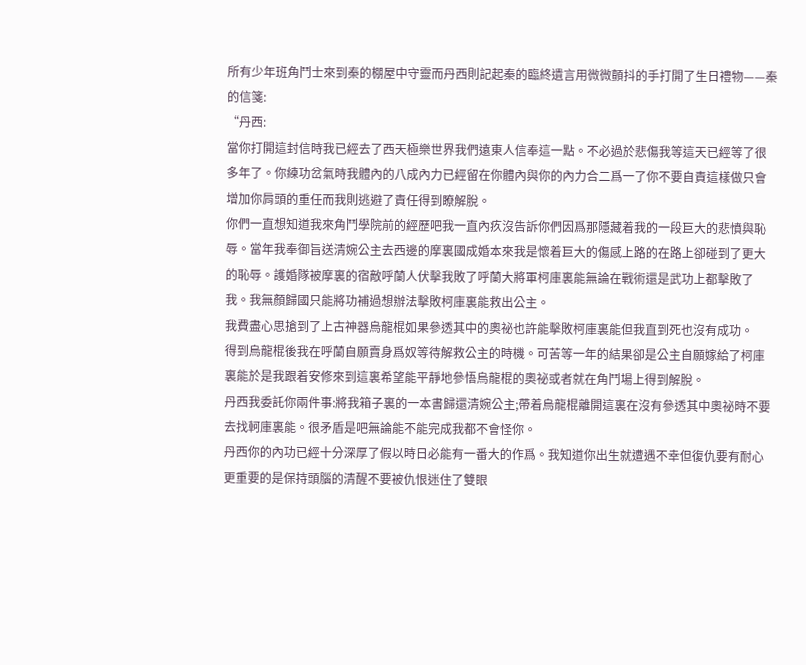所有少年班角鬥士來到秦的棚屋中守靈而丹西則記起秦的臨終遺言用微微顫抖的手打開了生日禮物——秦的信箋:
“丹西:
當你打開這封信時我已經去了西天極樂世界我們遠東人信奉這一點。不必過於悲傷我等這天已經等了很多年了。你練功岔氣時我體內的八成內力已經留在你體內與你的內力合二爲一了你不要自責這樣做只會增加你肩頭的重任而我則逃避了責任得到瞭解脫。
你們一直想知道我來角鬥學院前的經歷吧我一直內疚沒告訴你們因爲那隱藏着我的一段巨大的悲憤與恥辱。當年我奉御旨送清婉公主去西邊的摩裏國成婚本來我是懷着巨大的傷感上路的在路上卻碰到了更大的恥辱。護婚隊被摩裏的宿敵呼蘭人伏擊我敗了呼蘭大將軍柯庫裏能無論在戰術還是武功上都擊敗了我。我無顏歸國只能將功補過想辦法擊敗柯庫裏能救出公主。
我費盡心思搶到了上古神器烏龍棍如果參透其中的奧祕也許能擊敗柯庫裏能但我直到死也沒有成功。
得到烏龍棍後我在呼蘭自願賣身爲奴等待解救公主的時機。可苦等一年的結果卻是公主自願嫁給了柯庫裏能於是我跟着安修來到這裏希望能平靜地參悟烏龍棍的奧祕或者就在角鬥場上得到解脫。
丹西我委託你兩件事:將我箱子裏的一本書歸還清婉公主;帶着烏龍棍離開這裏在沒有參透其中奧祕時不要去找軻庫裏能。很矛盾是吧無論能不能完成我都不會怪你。
丹西你的內功已經十分深厚了假以時日必能有一番大的作爲。我知道你出生就遭遇不幸但復仇要有耐心更重要的是保持頭腦的清醒不要被仇恨迷住了雙眼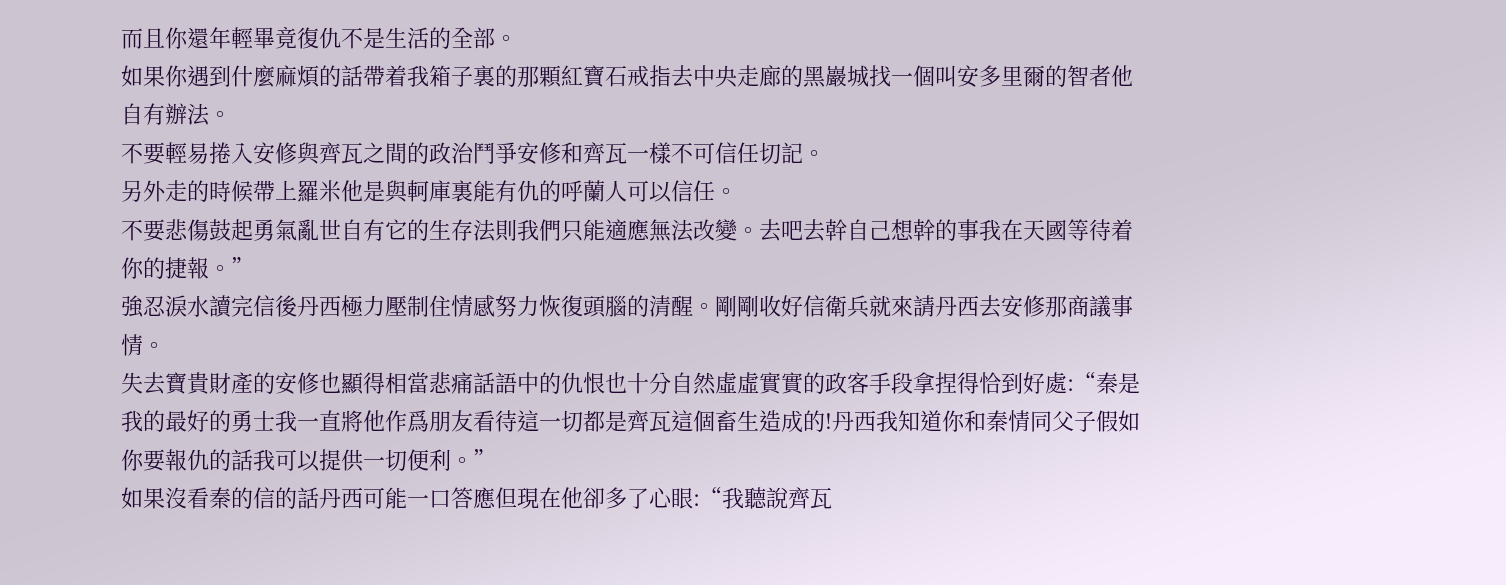而且你還年輕畢竟復仇不是生活的全部。
如果你遇到什麼麻煩的話帶着我箱子裏的那顆紅寶石戒指去中央走廊的黑巖城找一個叫安多里爾的智者他自有辦法。
不要輕易捲入安修與齊瓦之間的政治鬥爭安修和齊瓦一樣不可信任切記。
另外走的時候帶上羅米他是與軻庫裏能有仇的呼蘭人可以信任。
不要悲傷鼓起勇氣亂世自有它的生存法則我們只能適應無法改變。去吧去幹自己想幹的事我在天國等待着你的捷報。”
強忍淚水讀完信後丹西極力壓制住情感努力恢復頭腦的清醒。剛剛收好信衛兵就來請丹西去安修那商議事情。
失去寶貴財產的安修也顯得相當悲痛話語中的仇恨也十分自然虛虛實實的政客手段拿捏得恰到好處:“秦是我的最好的勇士我一直將他作爲朋友看待這一切都是齊瓦這個畜生造成的!丹西我知道你和秦情同父子假如你要報仇的話我可以提供一切便利。”
如果沒看秦的信的話丹西可能一口答應但現在他卻多了心眼:“我聽說齊瓦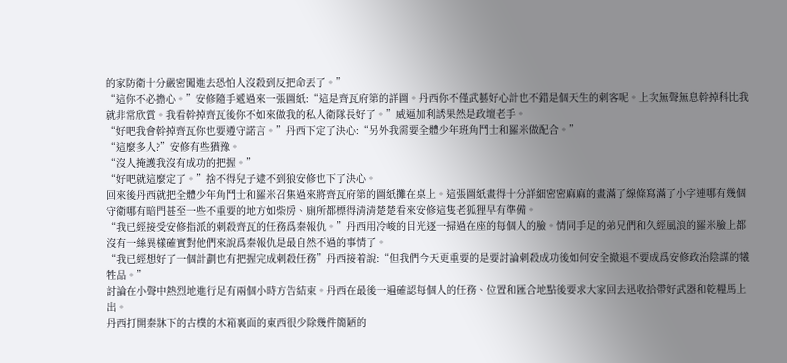的家防衛十分嚴密闖進去恐怕人沒殺到反把命丟了。”
“這你不必擔心。”安修隨手遞過來一張圖紙:“這是齊瓦府第的詳圖。丹西你不僅武藝好心計也不錯是個天生的刺客呢。上次無聲無息幹掉科比我就非常欣賞。我看幹掉齊瓦後你不如來做我的私人衛隊長好了。”威逼加利誘果然是政壇老手。
“好吧我會幹掉齊瓦你也要遵守諾言。”丹西下定了決心:“另外我需要全體少年班角鬥士和羅米做配合。”
“這麼多人?”安修有些猶豫。
“沒人掩護我沒有成功的把握。”
“好吧就這麼定了。”捨不得兒子逮不到狼安修也下了決心。
回來後丹西就把全體少年角鬥士和羅米召集過來將齊瓦府第的圖紙攤在桌上。這張圖紙畫得十分詳細密密麻麻的畫滿了線條寫滿了小字連哪有幾個守衛哪有暗門甚至一些不重要的地方如柴房、廁所都標得清清楚楚看來安修這隻老狐狸早有準備。
“我已經接受安修指派的刺殺齊瓦的任務爲秦報仇。”丹西用冷峻的目光逐一掃過在座的每個人的臉。情同手足的弟兄們和久經風浪的羅米臉上都沒有一絲異樣確實對他們來說爲秦報仇是最自然不過的事情了。
“我已經想好了一個計劃也有把握完成刺殺任務”丹西接着說:“但我們今天更重要的是要討論刺殺成功後如何安全撤退不要成爲安修政治陰謀的犧牲品。”
討論在小聲中熱烈地進行足有兩個小時方告結束。丹西在最後一遍確認每個人的任務、位置和匯合地點後要求大家回去迅收拾帶好武器和乾糧馬上出。
丹西打開秦牀下的古樸的木箱裏面的東西很少除幾件簡陋的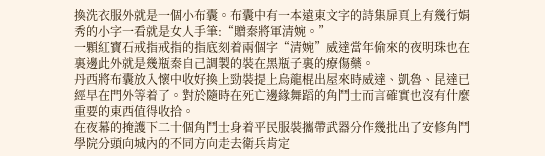換洗衣服外就是一個小布囊。布囊中有一本遠東文字的詩集扉頁上有幾行娟秀的小字一看就是女人手筆:“贈秦將軍清婉。”
一顆紅寶石戒指戒指的指底刻着兩個字“清婉”威達當年偷來的夜明珠也在裏邊此外就是幾瓶秦自己調製的裝在黑瓶子裏的療傷藥。
丹西將布囊放入懷中收好換上勁裝提上烏龍棍出屋來時威達、凱魯、昆達已經早在門外等着了。對於隨時在死亡邊緣舞蹈的角鬥士而言確實也沒有什麼重要的東西值得收拾。
在夜幕的掩護下二十個角鬥士身着平民服裝攜帶武器分作幾批出了安修角鬥學院分頭向城內的不同方向走去衛兵肯定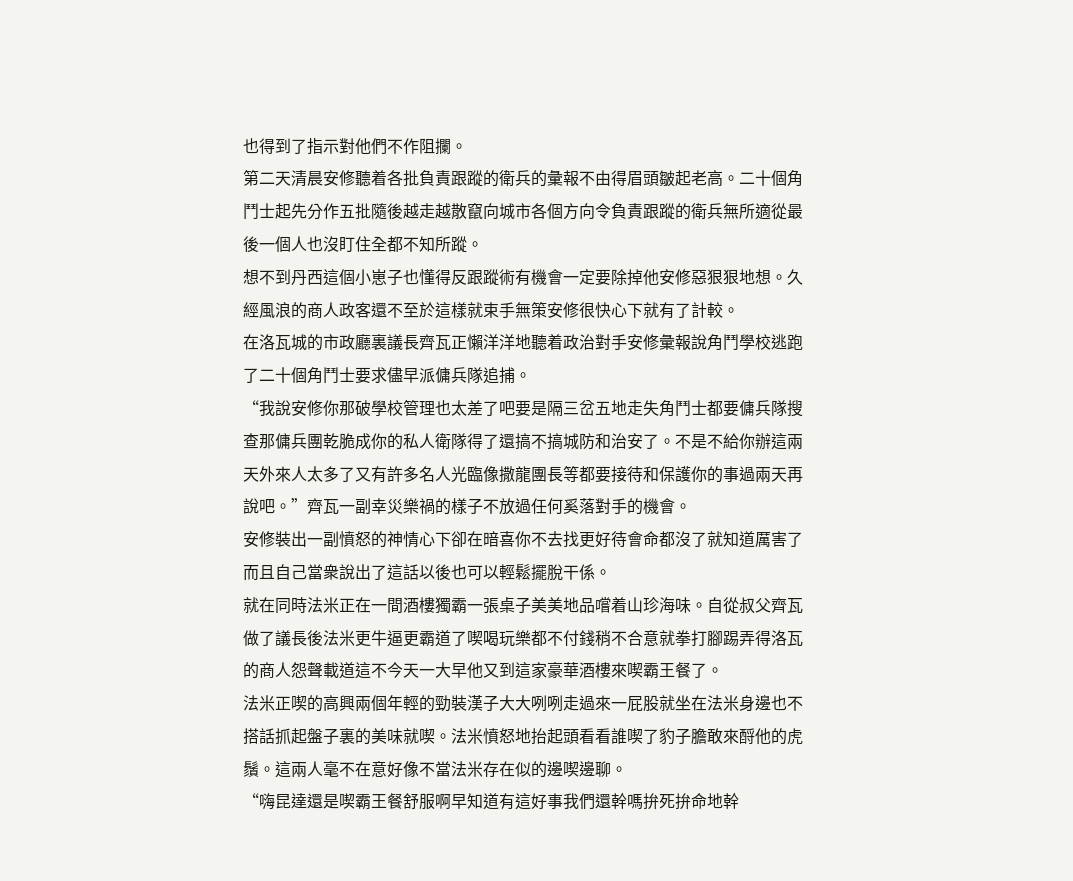也得到了指示對他們不作阻攔。
第二天清晨安修聽着各批負責跟蹤的衛兵的彙報不由得眉頭皺起老高。二十個角鬥士起先分作五批隨後越走越散竄向城市各個方向令負責跟蹤的衛兵無所適從最後一個人也沒盯住全都不知所蹤。
想不到丹西這個小崽子也懂得反跟蹤術有機會一定要除掉他安修惡狠狠地想。久經風浪的商人政客還不至於這樣就束手無策安修很快心下就有了計較。
在洛瓦城的市政廳裏議長齊瓦正懶洋洋地聽着政治對手安修彙報說角鬥學校逃跑了二十個角鬥士要求儘早派傭兵隊追捕。
“我說安修你那破學校管理也太差了吧要是隔三岔五地走失角鬥士都要傭兵隊搜查那傭兵團乾脆成你的私人衛隊得了還搞不搞城防和治安了。不是不給你辦這兩天外來人太多了又有許多名人光臨像撒龍團長等都要接待和保護你的事過兩天再說吧。”齊瓦一副幸災樂禍的樣子不放過任何奚落對手的機會。
安修裝出一副憤怒的神情心下卻在暗喜你不去找更好待會命都沒了就知道厲害了而且自己當衆說出了這話以後也可以輕鬆擺脫干係。
就在同時法米正在一間酒樓獨霸一張桌子美美地品嚐着山珍海味。自從叔父齊瓦做了議長後法米更牛逼更霸道了喫喝玩樂都不付錢稍不合意就拳打腳踢弄得洛瓦的商人怨聲載道這不今天一大早他又到這家豪華酒樓來喫霸王餐了。
法米正喫的高興兩個年輕的勁裝漢子大大咧咧走過來一屁股就坐在法米身邊也不搭話抓起盤子裏的美味就喫。法米憤怒地抬起頭看看誰喫了豹子膽敢來酹他的虎鬚。這兩人毫不在意好像不當法米存在似的邊喫邊聊。
“嗨昆達還是喫霸王餐舒服啊早知道有這好事我們還幹嗎拚死拚命地幹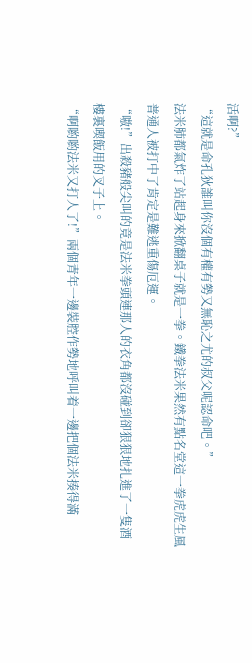活啊?”
“這就是命孔狄誰叫你沒個有權有勢又無恥之尤的叔父呢認命吧。”
法米肺都氣炸了站起身來掀翻桌子就是一拳。鐵拳法米果然有點名堂這一拳虎虎生風普通人被打中了肯定是難逃重傷厄運。
“嗷!”出殺豬般尖叫的竟是法米拳頭連那人的衣角都沒碰到卻狠狠地扎進了一隻酒樓裏喫飯用的叉子上。
“啊喲喲法米又打人了!”兩個青年一邊裝腔作勢地呼叫着一邊把個法米揍得滿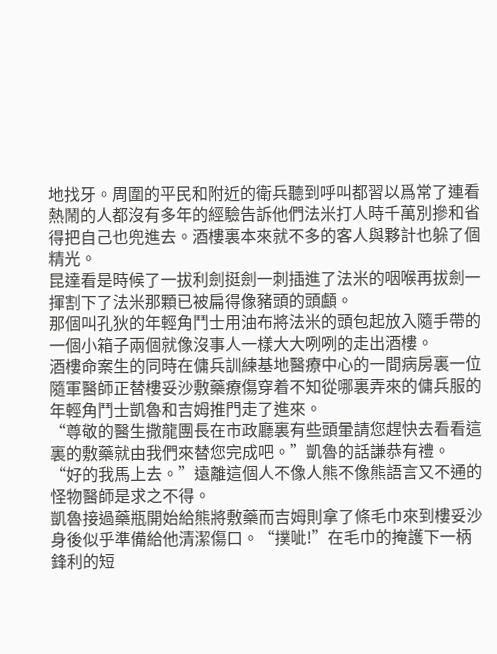地找牙。周圍的平民和附近的衛兵聽到呼叫都習以爲常了連看熱鬧的人都沒有多年的經驗告訴他們法米打人時千萬別摻和省得把自己也兜進去。酒樓裏本來就不多的客人與夥計也躲了個精光。
昆達看是時候了一拔利劍挺劍一刺插進了法米的咽喉再拔劍一揮割下了法米那顆已被扁得像豬頭的頭顱。
那個叫孔狄的年輕角鬥士用油布將法米的頭包起放入隨手帶的一個小箱子兩個就像沒事人一樣大大咧咧的走出酒樓。
酒樓命案生的同時在傭兵訓練基地醫療中心的一間病房裏一位隨軍醫師正替樓妥沙敷藥療傷穿着不知從哪裏弄來的傭兵服的年輕角鬥士凱魯和吉姆推門走了進來。
“尊敬的醫生撒龍團長在市政廳裏有些頭暈請您趕快去看看這裏的敷藥就由我們來替您完成吧。”凱魯的話謙恭有禮。
“好的我馬上去。”遠離這個人不像人熊不像熊語言又不通的怪物醫師是求之不得。
凱魯接過藥瓶開始給熊將敷藥而吉姆則拿了條毛巾來到樓妥沙身後似乎準備給他清潔傷口。“撲呲!”在毛巾的掩護下一柄鋒利的短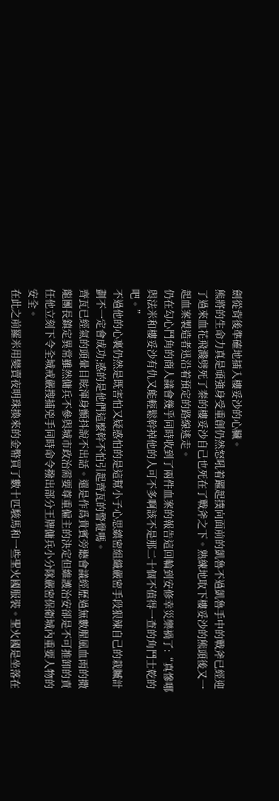劍從背後準確地插入樓妥沙的心臟。
熊將的生命力真是頑強身受重創仍然怒吼着躍起撲向面前的凱魯不過凱魯手中的戰斧已經迎了過來血花飛濺劈死了秦的樓妥沙自己也死在了戰斧之下。熟練地取下樓妥沙的熊頭後又一起血案製造者迅沿着預定的路線逃走。
仍在勾心鬥角的商人議會幾乎同時收到了兩件血案的報告這回輪到安修幸災樂禍了:“真慘哪與法米和樓妥沙有仇又能輕鬆幹掉他的人可不多啊該不是那二十個不值得一查的角鬥士乾的吧。”
不過他的心裏仍然是既害怕又疑惑怕的是這幫小子心思縝密組織嚴密手段狠辣自己的栽贓計劃不一定會成功;惑的是他們這麼幹不怕引起齊瓦的警覺嗎。
齊瓦已經氣的頭暈目眩渾身顫抖說不出話。還是作爲貴賓旁聽會議經歷過無數腥風血雨的撒龍團長鎮定異常雖然傭兵不參與城市政治需要尊重僱主的決定但維護治安卻是不可推卸的責任他立刻下令全城戒嚴搜捕兇手同時命令撥出部分王牌傭兵小分隊嚴密保衛城內重要人物的安全。
在此之前羅米用變賣夜明珠換來的金幣買了數十匹駿馬和一些聖火國服裝。聖火國是坐落在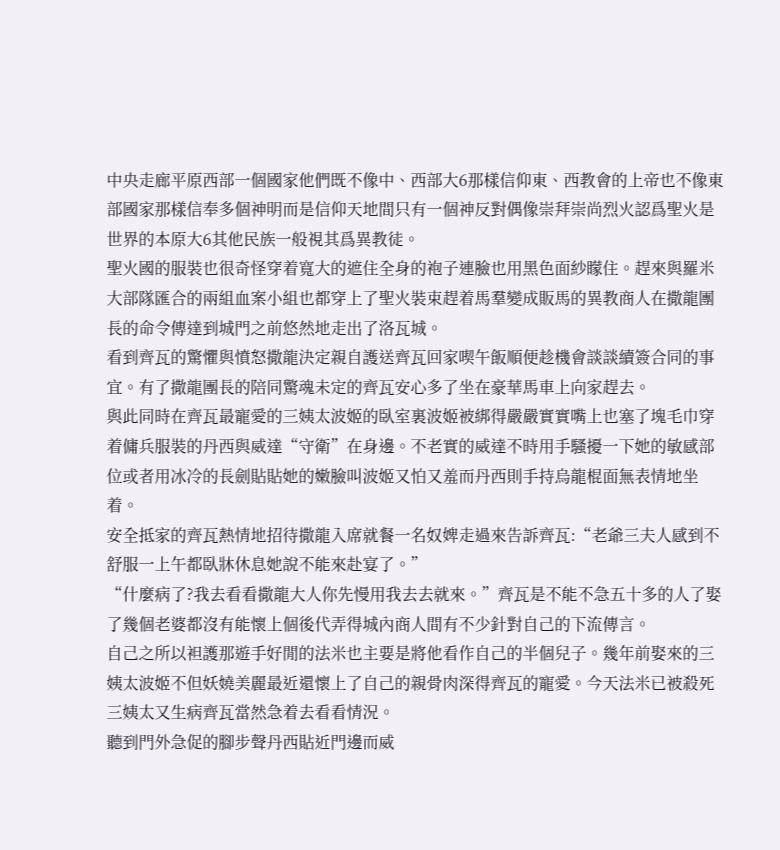中央走廊平原西部一個國家他們既不像中、西部大6那樣信仰東、西教會的上帝也不像東部國家那樣信奉多個神明而是信仰天地間只有一個神反對偶像崇拜崇尚烈火認爲聖火是世界的本原大6其他民族一般視其爲異教徒。
聖火國的服裝也很奇怪穿着寬大的遮住全身的袍子連臉也用黑色面紗矇住。趕來與羅米大部隊匯合的兩組血案小組也都穿上了聖火裝束趕着馬羣變成販馬的異教商人在撒龍團長的命令傳達到城門之前悠然地走出了洛瓦城。
看到齊瓦的驚懼與憤怒撒龍決定親自護送齊瓦回家喫午飯順便趁機會談談續簽合同的事宜。有了撒龍團長的陪同驚魂未定的齊瓦安心多了坐在豪華馬車上向家趕去。
與此同時在齊瓦最寵愛的三姨太波姬的臥室裏波姬被綁得嚴嚴實實嘴上也塞了塊毛巾穿着傭兵服裝的丹西與威達“守衛”在身邊。不老實的威達不時用手騷擾一下她的敏感部位或者用冰冷的長劍貼貼她的嫩臉叫波姬又怕又羞而丹西則手持烏龍棍面無表情地坐着。
安全抵家的齊瓦熱情地招待撒龍入席就餐一名奴婢走過來告訴齊瓦:“老爺三夫人感到不舒服一上午都臥牀休息她說不能來赴宴了。”
“什麼病了?我去看看撒龍大人你先慢用我去去就來。”齊瓦是不能不急五十多的人了娶了幾個老婆都沒有能懷上個後代弄得城內商人間有不少針對自己的下流傳言。
自己之所以袒護那遊手好閒的法米也主要是將他看作自己的半個兒子。幾年前娶來的三姨太波姬不但妖嬈美麗最近還懷上了自己的親骨肉深得齊瓦的寵愛。今天法米已被殺死三姨太又生病齊瓦當然急着去看看情況。
聽到門外急促的腳步聲丹西貼近門邊而威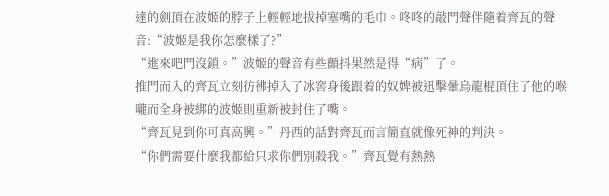達的劍頂在波姬的脖子上輕輕地拔掉塞嘴的毛巾。咚咚的敲門聲伴隨着齊瓦的聲音:“波姬是我你怎麼樣了?”
“進來吧門沒鎖。”波姬的聲音有些顫抖果然是得“病”了。
推門而入的齊瓦立刻彷彿掉入了冰窖身後跟着的奴婢被迅擊暈烏龍棍頂住了他的喉嚨而全身被綁的波姬則重新被封住了嘴。
“齊瓦見到你可真高興。”丹西的話對齊瓦而言簡直就像死神的判決。
“你們需要什麼我都給只求你們別殺我。”齊瓦覺有熱熱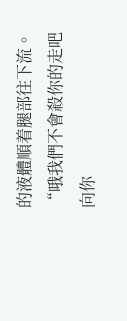的液體順着腿部往下流。
“哦我們不會殺你的走吧向你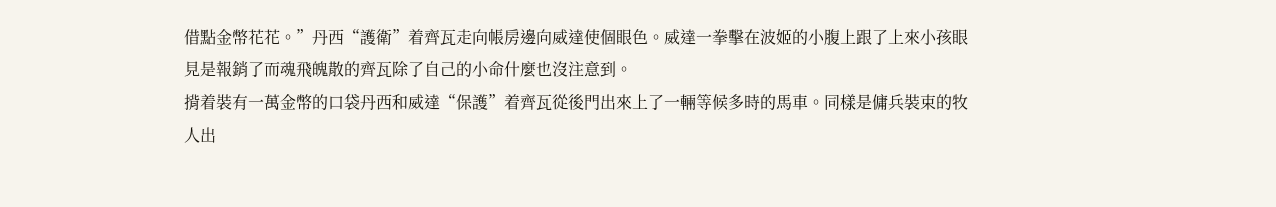借點金幣花花。”丹西“護衛”着齊瓦走向帳房邊向威達使個眼色。威達一拳擊在波姬的小腹上跟了上來小孩眼見是報銷了而魂飛魄散的齊瓦除了自己的小命什麼也沒注意到。
揹着裝有一萬金幣的口袋丹西和威達“保護”着齊瓦從後門出來上了一輛等候多時的馬車。同樣是傭兵裝束的牧人出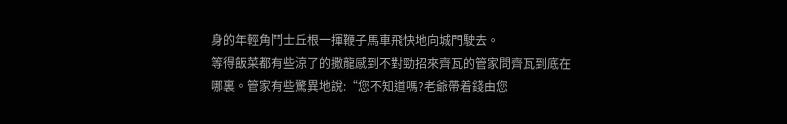身的年輕角鬥士丘根一揮鞭子馬車飛快地向城門駛去。
等得飯菜都有些涼了的撒龍感到不對勁招來齊瓦的管家問齊瓦到底在哪裏。管家有些驚異地說:“您不知道嗎?老爺帶着錢由您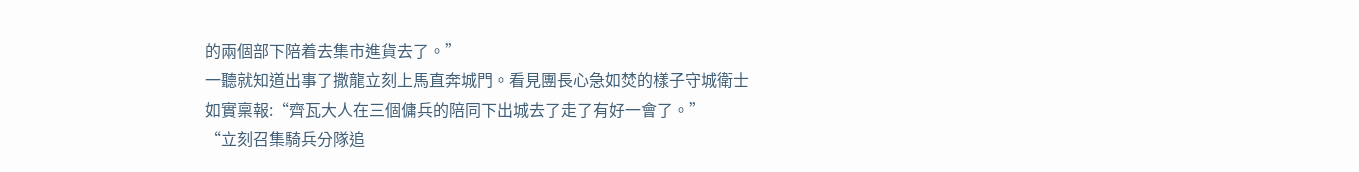的兩個部下陪着去集市進貨去了。”
一聽就知道出事了撒龍立刻上馬直奔城門。看見團長心急如焚的樣子守城衛士如實稟報:“齊瓦大人在三個傭兵的陪同下出城去了走了有好一會了。”
“立刻召集騎兵分隊追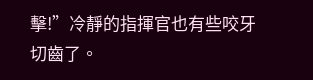擊!”冷靜的指揮官也有些咬牙切齒了。